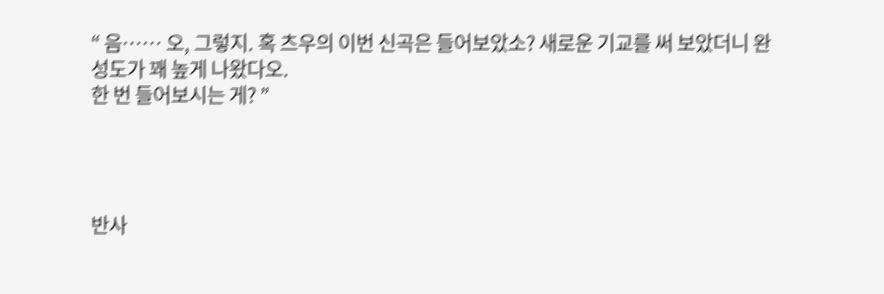“ 음…… 오, 그렇지. 혹 츠우의 이번 신곡은 들어보았소? 새로운 기교를 써 보았더니 완성도가 꽤 높게 나왔다오.
한 번 들어보시는 게? ”




반사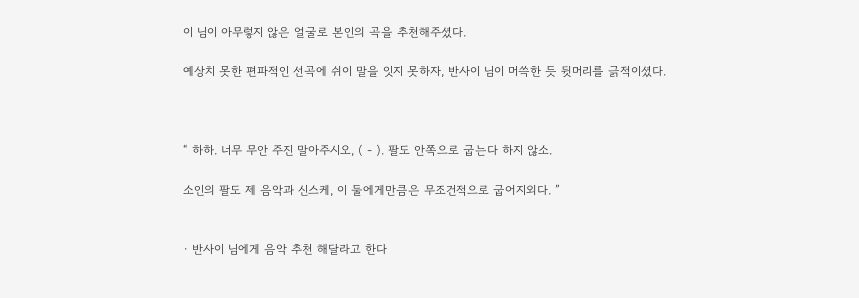이 님이 아무렇지 않은 얼굴로 본인의 곡을 추천해주셨다.

예상치 못한 편파적인 선곡에 쉬이 말을 잇지 못하자, 반사이 님이 머쓱한 듯 뒷머리를 긁적이셨다.



“ 하하. 너무 무안 주진 말아주시오, ( - ). 팔도 안쪽으로 굽는다 하지 않소.

소인의 팔도 제 음악과 신스케, 이 둘에게만큼은 무조건적으로 굽어지외다. ”


· 반사이 님에게 음악 추천 해달라고 한다